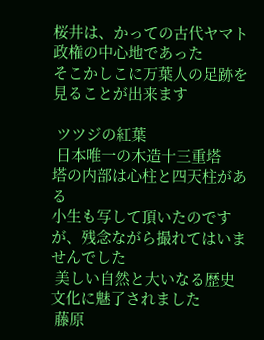桜井は、かっての古代ヤマト政権の中心地であった
そこかしこに万葉人の足跡を見ることが出来ます

 ツツジの紅葉
 日本唯一の木造十三重塔
塔の内部は心柱と四天柱がある
小生も写して頂いたのですが、残念ながら撮れてはいませんでした
 美しい自然と大いなる歴史文化に魅了されました
 藤原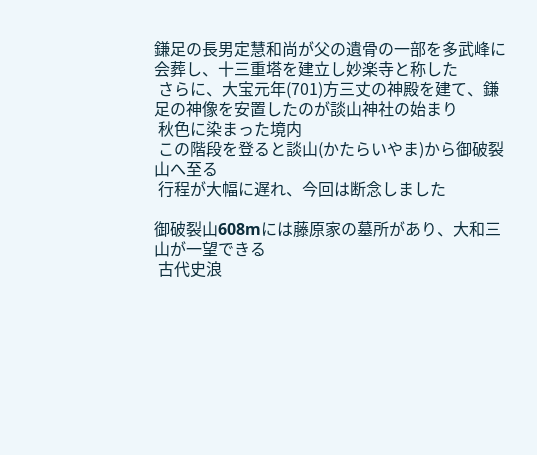鎌足の長男定慧和尚が父の遺骨の一部を多武峰に会葬し、十三重塔を建立し妙楽寺と称した
 さらに、大宝元年(701)方三丈の神殿を建て、鎌足の神像を安置したのが談山神社の始まり
 秋色に染まった境内
 この階段を登ると談山(かたらいやま)から御破裂山へ至る
 行程が大幅に遅れ、今回は断念しました

御破裂山608mには藤原家の墓所があり、大和三山が一望できる
 古代史浪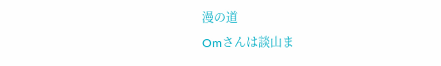漫の道
Omさんは談山ま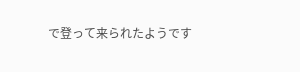で登って来られたようです